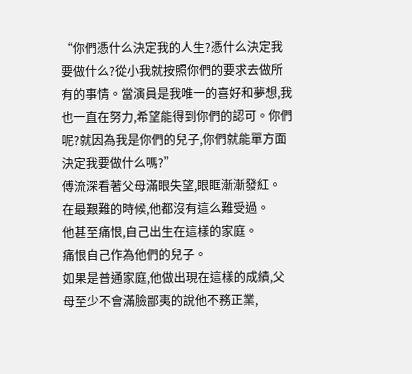“你們憑什么決定我的人生?憑什么決定我要做什么?從小我就按照你們的要求去做所有的事情。當演員是我唯一的喜好和夢想,我也一直在努力,希望能得到你們的認可。你們呢?就因為我是你們的兒子,你們就能單方面決定我要做什么嗎?”
傅流深看著父母滿眼失望,眼眶漸漸發紅。
在最艱難的時候,他都沒有這么難受過。
他甚至痛恨,自己出生在這樣的家庭。
痛恨自己作為他們的兒子。
如果是普通家庭,他做出現在這樣的成績,父母至少不會滿臉鄙夷的說他不務正業,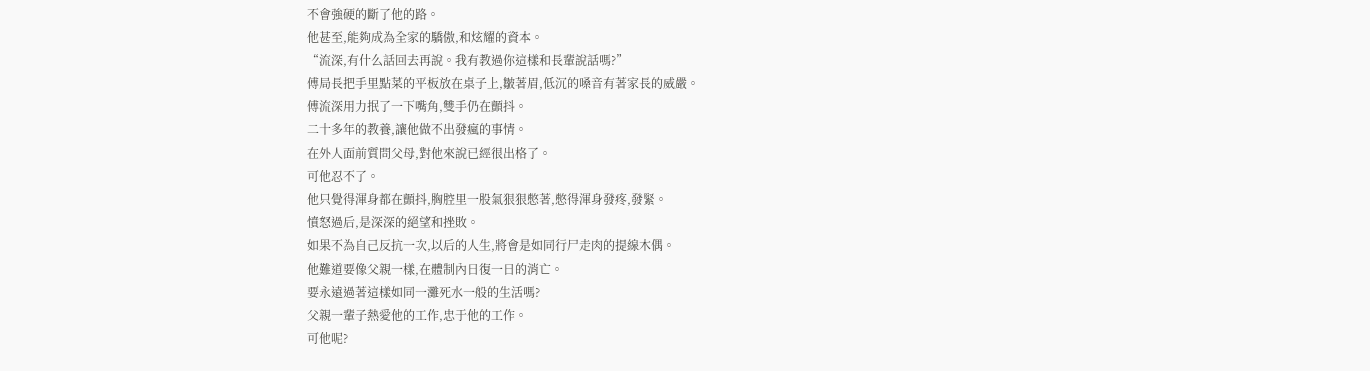不會強硬的斷了他的路。
他甚至,能夠成為全家的驕傲,和炫耀的資本。
“流深,有什么話回去再說。我有教過你這樣和長輩說話嗎?”
傅局長把手里點菜的平板放在桌子上,皺著眉,低沉的嗓音有著家長的威嚴。
傅流深用力抿了一下嘴角,雙手仍在顫抖。
二十多年的教養,讓他做不出發瘋的事情。
在外人面前質問父母,對他來說已經很出格了。
可他忍不了。
他只覺得渾身都在顫抖,胸腔里一股氣狠狠憋著,憋得渾身發疼,發緊。
憤怒過后,是深深的絕望和挫敗。
如果不為自己反抗一次,以后的人生,將會是如同行尸走肉的提線木偶。
他難道要像父親一樣,在體制內日復一日的消亡。
要永遠過著這樣如同一灘死水一般的生活嗎?
父親一輩子熱愛他的工作,忠于他的工作。
可他呢?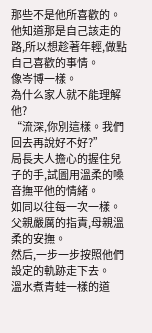那些不是他所喜歡的。
他知道那是自己該走的路,所以想趁著年輕,做點自己喜歡的事情。
像岑博一樣。
為什么家人就不能理解他?
“流深,你別這樣。我們回去再說好不好?”
局長夫人擔心的握住兒子的手,試圖用溫柔的嗓音撫平他的情緒。
如同以往每一次一樣。
父親嚴厲的指責,母親溫柔的安撫。
然后,一步一步按照他們設定的軌跡走下去。
溫水煮青蛙一樣的道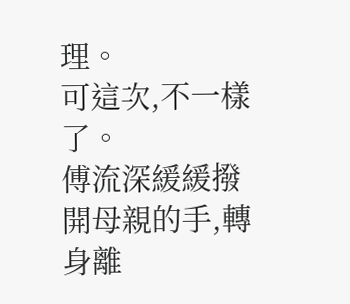理。
可這次,不一樣了。
傅流深緩緩撥開母親的手,轉身離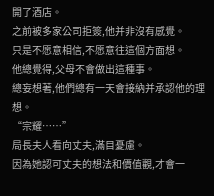開了酒店。
之前被多家公司拒簽,他并非沒有感覺。
只是不愿意相信,不愿意往這個方面想。
他總覺得,父母不會做出這種事。
總妄想著,他們總有一天會接納并承認他的理想。
“宗耀……”
局長夫人看向丈夫,滿目憂慮。
因為她認可丈夫的想法和價值觀,才會一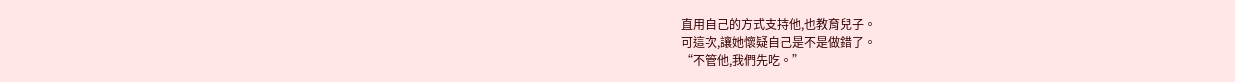直用自己的方式支持他,也教育兒子。
可這次,讓她懷疑自己是不是做錯了。
“不管他,我們先吃。”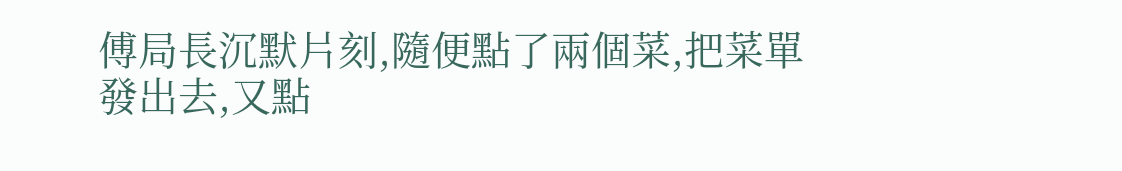傅局長沉默片刻,隨便點了兩個菜,把菜單發出去,又點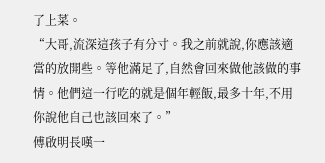了上菜。
“大哥,流深這孩子有分寸。我之前就說,你應該適當的放開些。等他滿足了,自然會回來做他該做的事情。他們這一行吃的就是個年輕飯,最多十年,不用你說他自己也該回來了。”
傅啟明長嘆一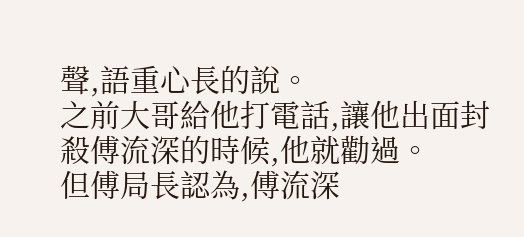聲,語重心長的說。
之前大哥給他打電話,讓他出面封殺傅流深的時候,他就勸過。
但傅局長認為,傅流深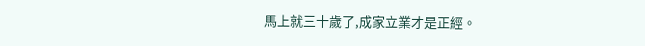馬上就三十歲了,成家立業才是正經。